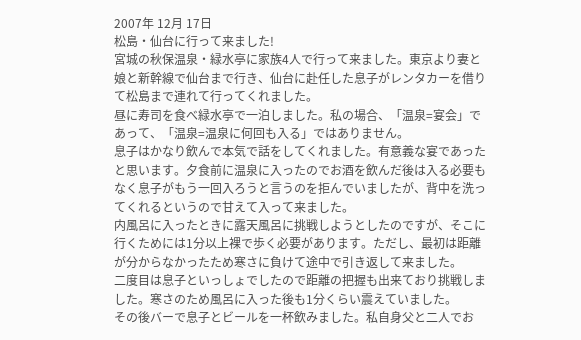2007年 12月 17日
松島・仙台に行って来ました!
宮城の秋保温泉・緑水亭に家族4人で行って来ました。東京より妻と
娘と新幹線で仙台まで行き、仙台に赴任した息子がレンタカーを借り
て松島まで連れて行ってくれました。
昼に寿司を食べ緑水亭で一泊しました。私の場合、「温泉=宴会」で
あって、「温泉=温泉に何回も入る」ではありません。
息子はかなり飲んで本気で話をしてくれました。有意義な宴であった
と思います。夕食前に温泉に入ったのでお酒を飲んだ後は入る必要も
なく息子がもう一回入ろうと言うのを拒んでいましたが、背中を洗っ
てくれるというので甘えて入って来ました。
内風呂に入ったときに露天風呂に挑戦しようとしたのですが、そこに
行くためには1分以上裸で歩く必要があります。ただし、最初は距離
が分からなかったため寒さに負けて途中で引き返して来ました。
二度目は息子といっしょでしたので距離の把握も出来ており挑戦しま
した。寒さのため風呂に入った後も1分くらい震えていました。
その後バーで息子とビールを一杯飲みました。私自身父と二人でお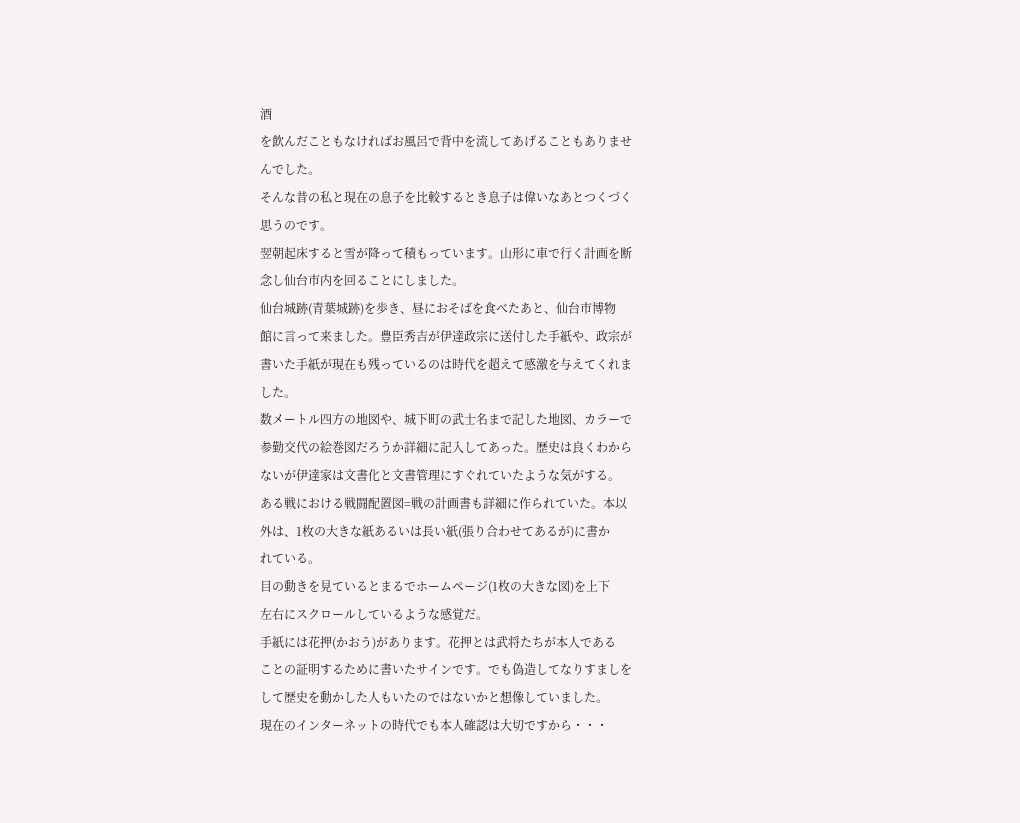酒
を飲んだこともなければお風呂で背中を流してあげることもありませ
んでした。
そんな昔の私と現在の息子を比較するとき息子は偉いなあとつくづく
思うのです。
翌朝起床すると雪が降って積もっています。山形に車で行く計画を断
念し仙台市内を回ることにしました。
仙台城跡(青葉城跡)を歩き、昼におそばを食べたあと、仙台市博物
館に言って来ました。豊臣秀吉が伊達政宗に送付した手紙や、政宗が
書いた手紙が現在も残っているのは時代を超えて感激を与えてくれま
した。
数メートル四方の地図や、城下町の武士名まで記した地図、カラーで
参勤交代の絵巻図だろうか詳細に記入してあった。歴史は良くわから
ないが伊達家は文書化と文書管理にすぐれていたような気がする。
ある戦における戦闘配置図=戦の計画書も詳細に作られていた。本以
外は、1枚の大きな紙あるいは長い紙(張り合わせてあるが)に書か
れている。
目の動きを見ているとまるでホームページ(1枚の大きな図)を上下
左右にスクロールしているような感覚だ。
手紙には花押(かおう)があります。花押とは武将たちが本人である
ことの証明するために書いたサインです。でも偽造してなりすましを
して歴史を動かした人もいたのではないかと想像していました。
現在のインターネットの時代でも本人確認は大切ですから・・・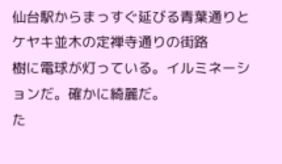仙台駅からまっすぐ延びる青葉通りとケヤキ並木の定禅寺通りの街路
樹に電球が灯っている。イルミネーションだ。確かに綺麗だ。
た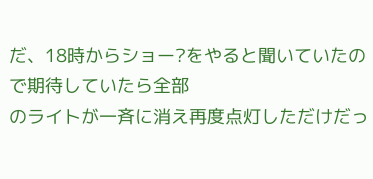だ、18時からショー?をやると聞いていたので期待していたら全部
のライトが一斉に消え再度点灯しただけだっ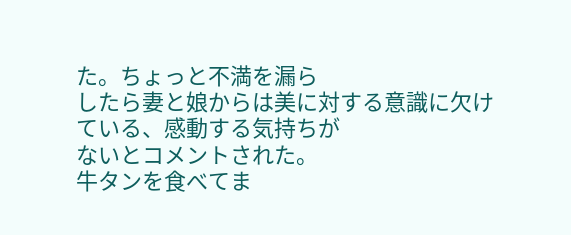た。ちょっと不満を漏ら
したら妻と娘からは美に対する意識に欠けている、感動する気持ちが
ないとコメントされた。
牛タンを食べてま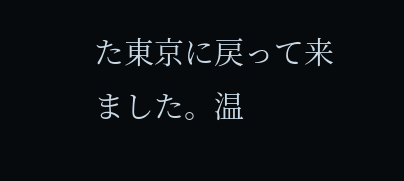た東京に戻って来ました。温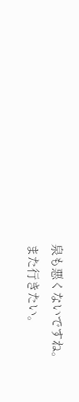泉も悪くないですね。
また行きたい。